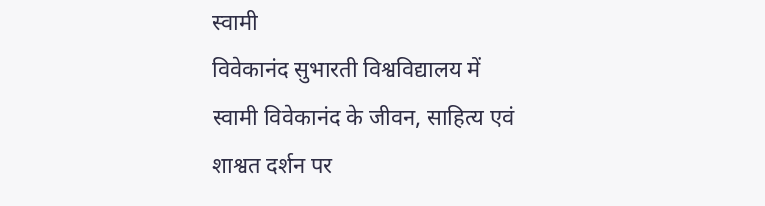स्वामी
विवेकानंद सुभारती विश्वविद्यालय में
स्वामी विवेकानंद के जीवन, साहित्य एवं
शाश्वत दर्शन पर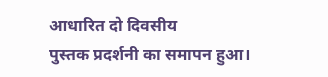आधारित दो दिवसीय
पुस्तक प्रदर्शनी का समापन हुआ।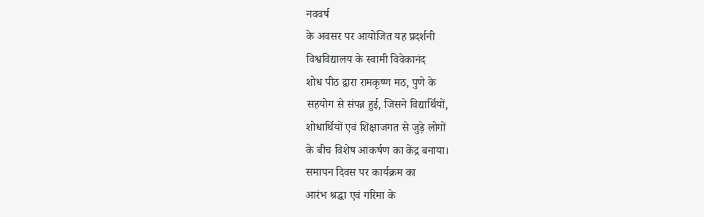नववर्ष
के अवसर पर आयोजित यह प्रदर्शनी
विश्वविद्यालय के स्वामी विवेकानंद
शोध पीठ द्वारा रामकृष्ण मठ, पुणे के
सहयोग से संपन्न हुई, जिसने विद्यार्थियों,
शोधार्थियों एवं शिक्षाजगत से जुड़े लोगों
के बीच विशेष आकर्षण का केंद्र बनाया।
समापन दिवस पर कार्यक्रम का
आरंभ श्रद्धा एवं गरिमा के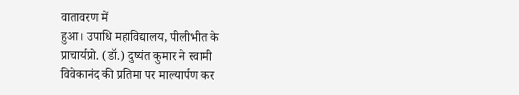वातावरण में
हुआ। उपाधि महाविद्यालय, पीलीभीत के
प्राचार्यप्रो. (डॉ.) दुष्यंत कुमार ने स्वामी
विवेकानंद की प्रतिमा पर माल्यार्पण कर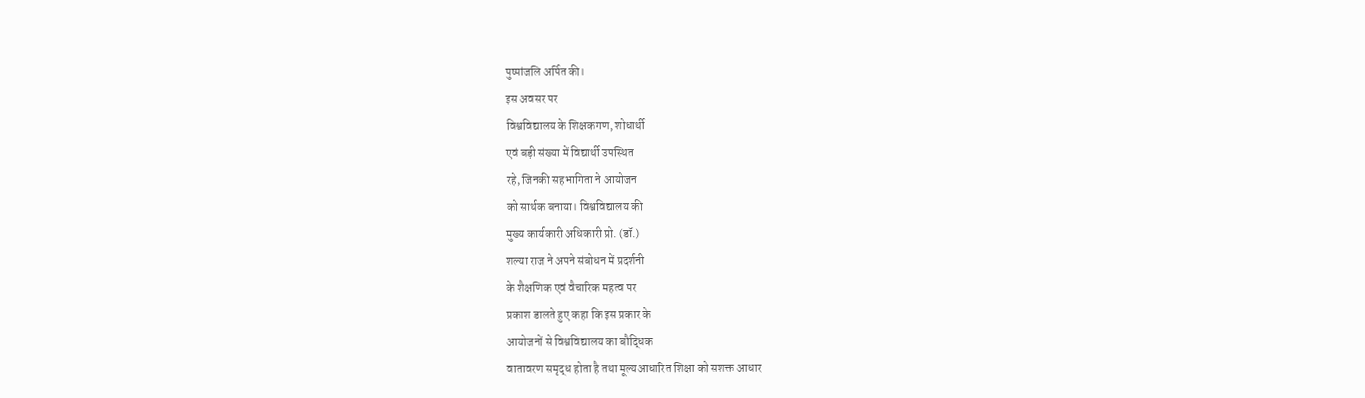पुष्पांजलि अर्पित की।
इस अवसर पर
विश्वविद्यालय के शिक्षकगण, शोधार्थी
एवं बड़ी संख्या में विद्यार्थी उपस्थित
रहे, जिनकी सहभागिता ने आयोजन
को सार्थक बनाया। विश्वविद्यालय की
मुख्य कार्यकारी अधिकारी प्रो. (डॉ.)
शल्या राज ने अपने संबोधन में प्रदर्शनी
के शैक्षणिक एवं वैचारिक महत्व पर
प्रकाश डालते हुए कहा कि इस प्रकार के
आयोजनों से विश्वविद्यालय का बौद्धिक
वातावरण समृद्ध होता है तथा मूल्यआधारित शिक्षा को सशक्त आधार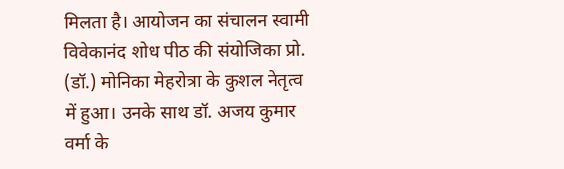मिलता है। आयोजन का संचालन स्वामी
विवेकानंद शोध पीठ की संयोजिका प्रो.
(डॉ.) मोनिका मेहरोत्रा के कुशल नेतृत्व
में हुआ। उनके साथ डॉ. अजय कुमार
वर्मा के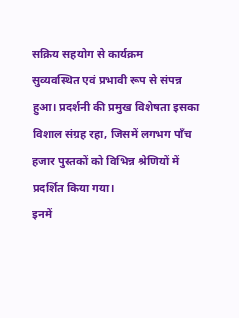सक्रिय सहयोग से कार्यक्रम
सुव्यवस्थित एवं प्रभावी रूप से संपन्न
हुआ। प्रदर्शनी की प्रमुख विशेषता इसका
विशाल संग्रह रहा, जिसमें लगभग पाँच
हजार पुस्तकों को विभिन्न श्रेणियों में
प्रदर्शित किया गया।
इनमें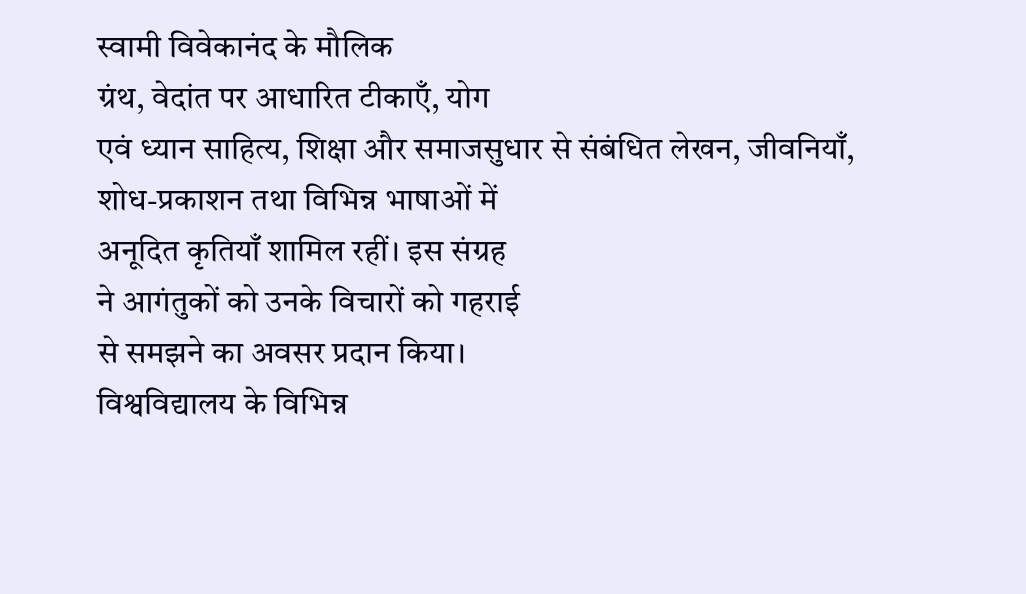स्वामी विवेकानंद के मौलिक
ग्रंथ, वेदांत पर आधारित टीकाएँ, योग
एवं ध्यान साहित्य, शिक्षा और समाजसुधार से संबंधित लेखन, जीवनियाँ,
शोध-प्रकाशन तथा विभिन्न भाषाओं में
अनूदित कृतियाँ शामिल रहीं। इस संग्रह
ने आगंतुकों को उनके विचारों को गहराई
से समझने का अवसर प्रदान किया।
विश्वविद्यालय के विभिन्न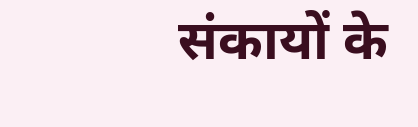संकायों के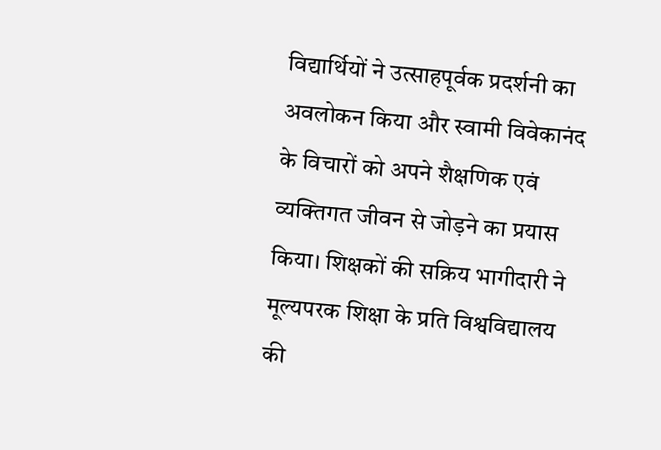विद्यार्थियों ने उत्साहपूर्वक प्रदर्शनी का
अवलोकन किया और स्वामी विवेकानंद
के विचारों को अपने शैक्षणिक एवं
व्यक्तिगत जीवन से जोड़ने का प्रयास
किया। शिक्षकों की सक्रिय भागीदारी ने
मूल्यपरक शिक्षा के प्रति विश्वविद्यालय
की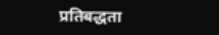प्रतिबद्धता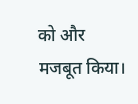को और मजबूत किया।